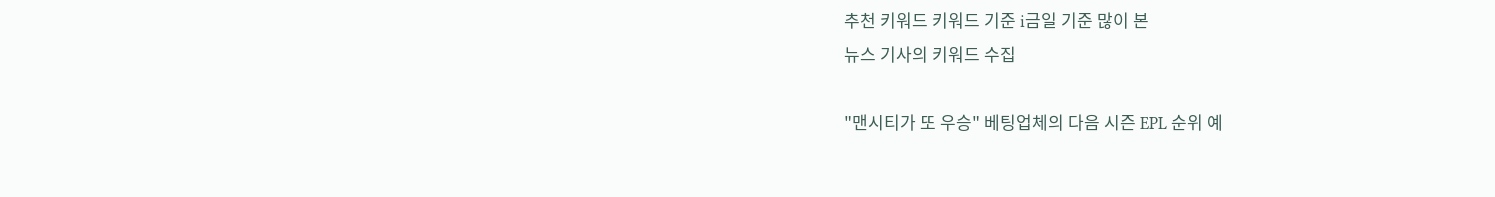추천 키워드 키워드 기준 i금일 기준 많이 본
뉴스 기사의 키워드 수집

"맨시티가 또 우승" 베팅업체의 다음 시즌 EPL 순위 예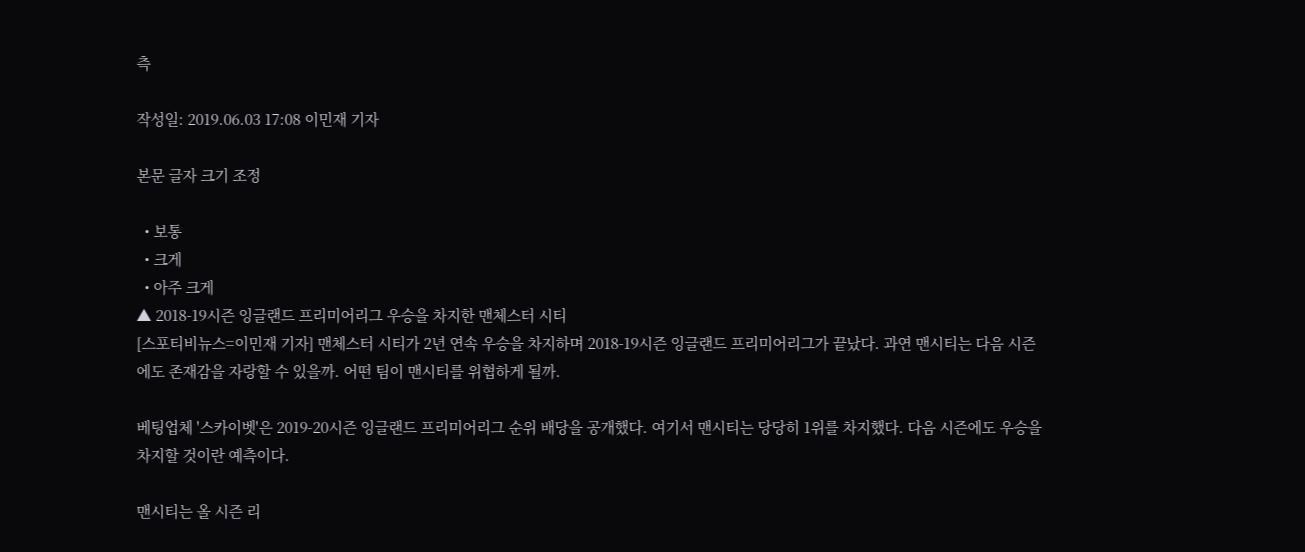측

작성일: 2019.06.03 17:08 이민재 기자

본문 글자 크기 조정

  • 보통
  • 크게
  • 아주 크게
▲ 2018-19시즌 잉글랜드 프리미어리그 우승을 차지한 맨체스터 시티
[스포티비뉴스=이민재 기자] 맨체스터 시티가 2년 연속 우승을 차지하며 2018-19시즌 잉글랜드 프리미어리그가 끝났다. 과연 맨시티는 다음 시즌에도 존재감을 자랑할 수 있을까. 어떤 팀이 맨시티를 위협하게 될까.

베팅업체 '스카이벳'은 2019-20시즌 잉글랜드 프리미어리그 순위 배당을 공개했다. 여기서 맨시티는 당당히 1위를 차지했다. 다음 시즌에도 우승을 차지할 것이란 예측이다.

맨시티는 올 시즌 리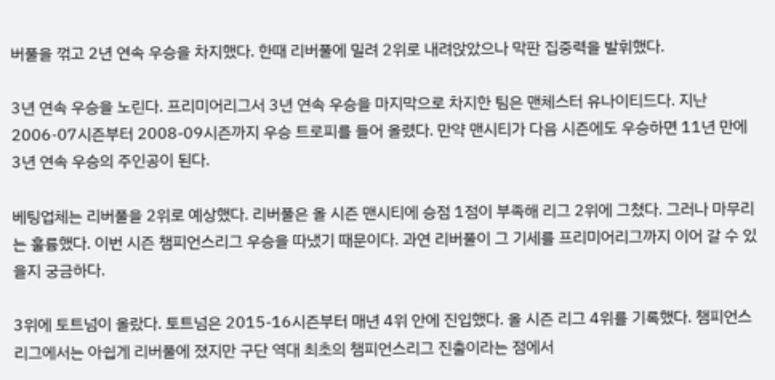버풀을 꺾고 2년 연속 우승을 차지했다. 한때 리버풀에 밀려 2위로 내려앉았으나 막판 집중력을 발휘했다.

3년 연속 우승을 노린다. 프리미어리그서 3년 연속 우승을 마지막으로 차지한 팀은 맨체스터 유나이티드다. 지난 2006-07시즌부터 2008-09시즌까지 우승 트로피를 들어 올렸다. 만약 맨시티가 다음 시즌에도 우승하면 11년 만에 3년 연속 우승의 주인공이 된다.

베팅업체는 리버풀을 2위로 예상했다. 리버풀은 올 시즌 맨시티에 승점 1점이 부족해 리그 2위에 그쳤다. 그러나 마무리는 훌륭했다. 이번 시즌 챔피언스리그 우승을 따냈기 때문이다. 과연 리버풀이 그 기세를 프리미어리그까지 이어 갈 수 있을지 궁금하다.

3위에 토트넘이 올랐다. 토트넘은 2015-16시즌부터 매년 4위 안에 진입했다. 올 시즌 리그 4위를 기록했다. 챔피언스리그에서는 아쉽게 리버풀에 졌지만 구단 역대 최초의 챔피언스리그 진출이라는 점에서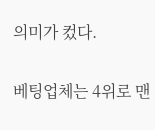의미가 컸다.

베팅업체는 4위로 맨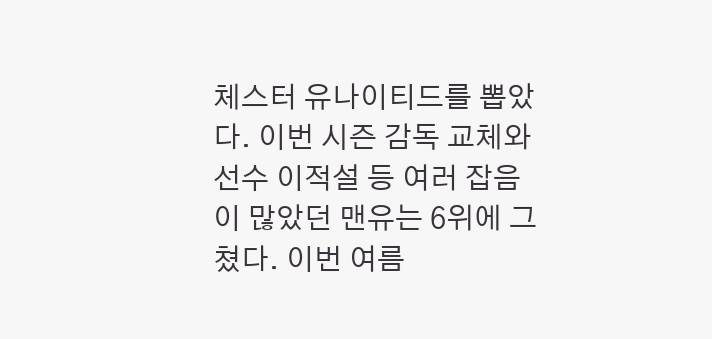체스터 유나이티드를 뽑았다. 이번 시즌 감독 교체와 선수 이적설 등 여러 잡음이 많았던 맨유는 6위에 그쳤다. 이번 여름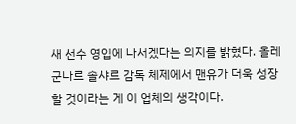새 선수 영입에 나서겠다는 의지를 밝혔다. 올레 군나르 솔샤르 감독 체제에서 맨유가 더욱 성장할 것이라는 게 이 업체의 생각이다.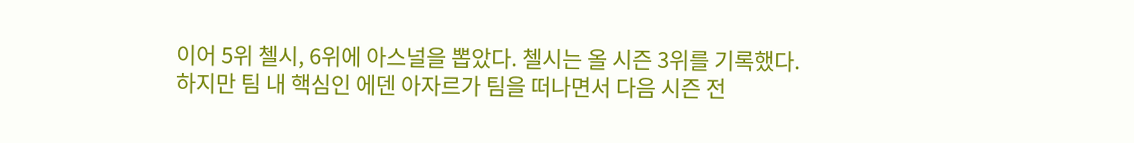이어 5위 첼시, 6위에 아스널을 뽑았다. 첼시는 올 시즌 3위를 기록했다. 하지만 팀 내 핵심인 에덴 아자르가 팀을 떠나면서 다음 시즌 전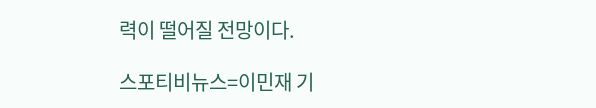력이 떨어질 전망이다.

스포티비뉴스=이민재 기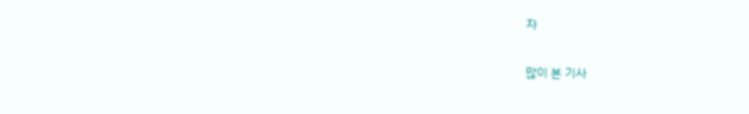자

많이 본 기사